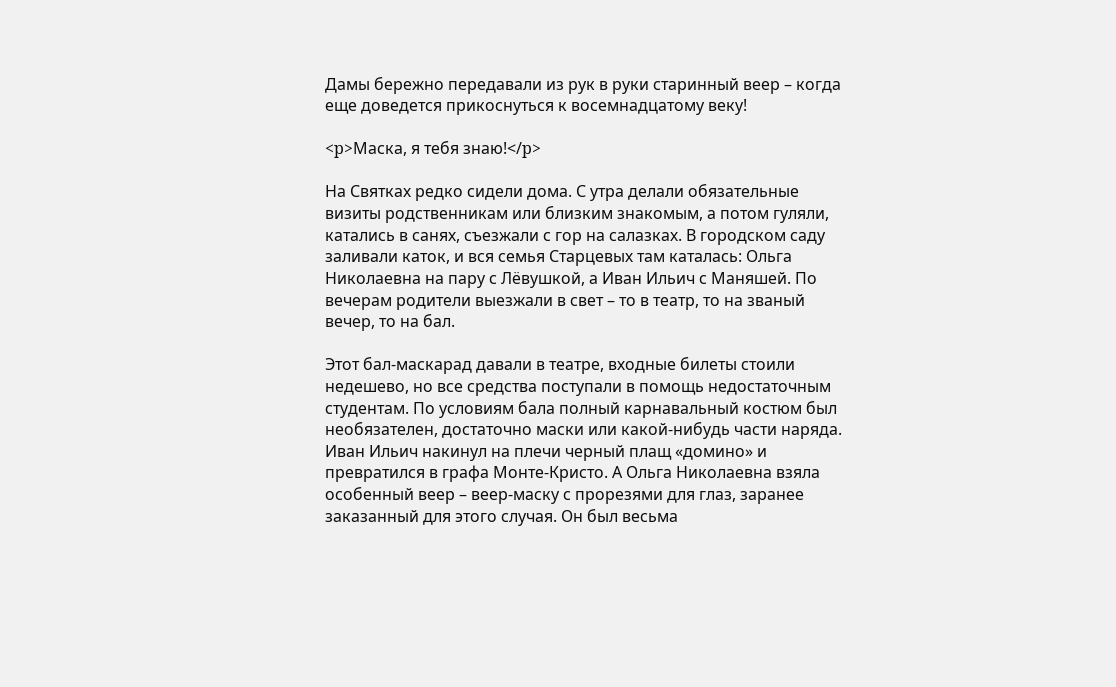Дамы бережно передавали из рук в руки старинный веер – когда еще доведется прикоснуться к восемнадцатому веку!

<p>Маска, я тебя знаю!</p>

На Святках редко сидели дома. С утра делали обязательные визиты родственникам или близким знакомым, а потом гуляли, катались в санях, съезжали с гор на салазках. В городском саду заливали каток, и вся семья Старцевых там каталась: Ольга Николаевна на пару с Лёвушкой, а Иван Ильич с Маняшей. По вечерам родители выезжали в свет – то в театр, то на званый вечер, то на бал.

Этот бал-маскарад давали в театре, входные билеты стоили недешево, но все средства поступали в помощь недостаточным студентам. По условиям бала полный карнавальный костюм был необязателен, достаточно маски или какой-нибудь части наряда. Иван Ильич накинул на плечи черный плащ «домино» и превратился в графа Монте-Кристо. А Ольга Николаевна взяла особенный веер – веер-маску с прорезями для глаз, заранее заказанный для этого случая. Он был весьма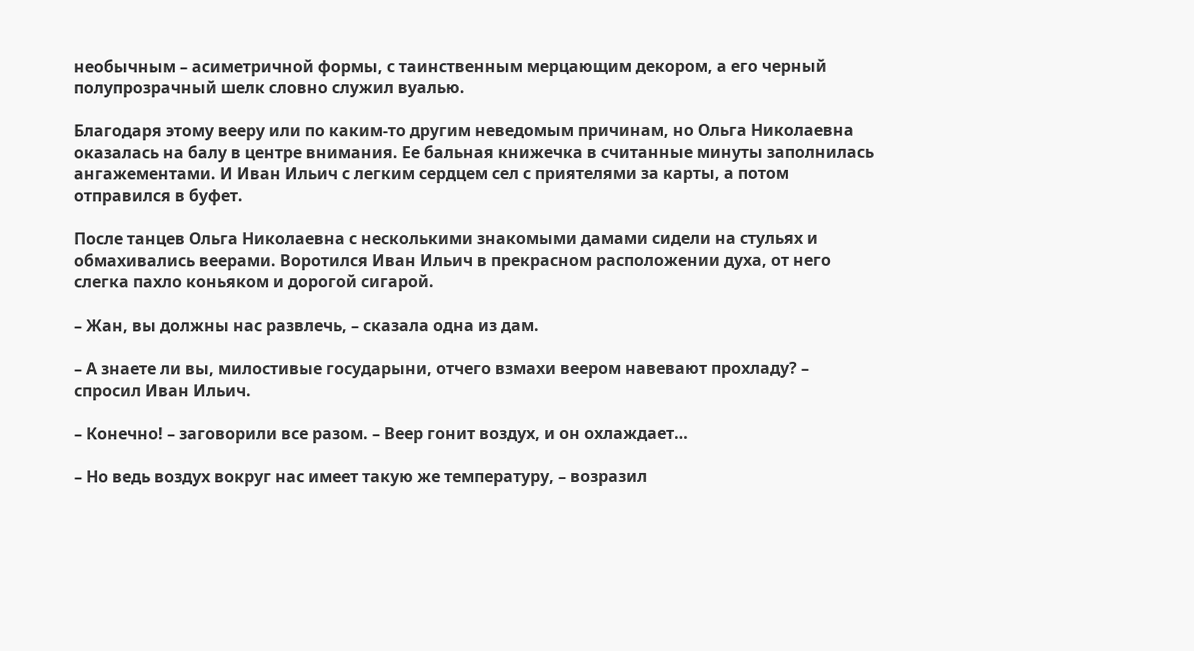необычным – асиметричной формы, с таинственным мерцающим декором, а его черный полупрозрачный шелк словно служил вуалью.

Благодаря этому вееру или по каким-то другим неведомым причинам, но Ольга Николаевна оказалась на балу в центре внимания. Ее бальная книжечка в считанные минуты заполнилась ангажементами. И Иван Ильич с легким сердцем сел с приятелями за карты, а потом отправился в буфет.

После танцев Ольга Николаевна с несколькими знакомыми дамами сидели на стульях и обмахивались веерами. Воротился Иван Ильич в прекрасном расположении духа, от него слегка пахло коньяком и дорогой сигарой.

– Жан, вы должны нас развлечь, – сказала одна из дам.

– А знаете ли вы, милостивые государыни, отчего взмахи веером навевают прохладу? – спросил Иван Ильич.

– Конечно! – заговорили все разом. – Веер гонит воздух, и он охлаждает…

– Но ведь воздух вокруг нас имеет такую же температуру, – возразил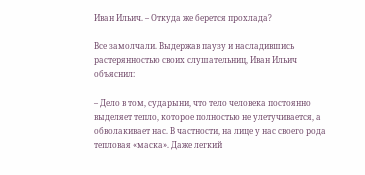Иван Ильич. – Откуда же берется прохлада?

Все замолчали. Выдержав паузу и насладившись растерянностью своих слушательниц, Иван Ильич объяснил:

– Дело в том, сударыни, что тело человека постоянно выделяет тепло, которое полностью не улетучивается, а обволакивает нас. В частности, на лице у нас своего рода тепловая «маска». Даже легкий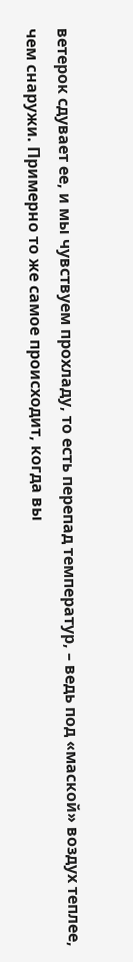ветерок сдувает ее, и мы чувствуем прохладу, то есть перепад температур, – ведь под «маской» воздух теплее, чем снаружи. Примерно то же самое происходит, когда вы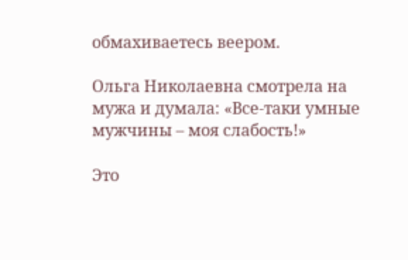обмахиваетесь веером.

Ольга Николаевна смотрела на мужа и думала: «Все-таки умные мужчины – моя слабость!»

Это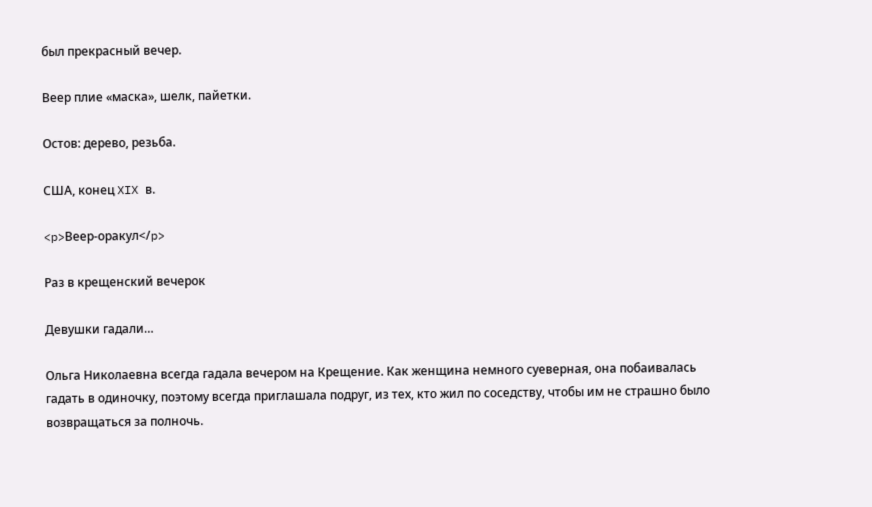был прекрасный вечер.

Веер плие «маска», шелк, пайетки.

Остов: дерево, резьба.

США, конец XIX в.

<p>Веер-оракул</p>

Раз в крещенский вечерок

Девушки гадали…

Ольга Николаевна всегда гадала вечером на Крещение. Как женщина немного суеверная, она побаивалась гадать в одиночку, поэтому всегда приглашала подруг, из тех, кто жил по соседству, чтобы им не страшно было возвращаться за полночь.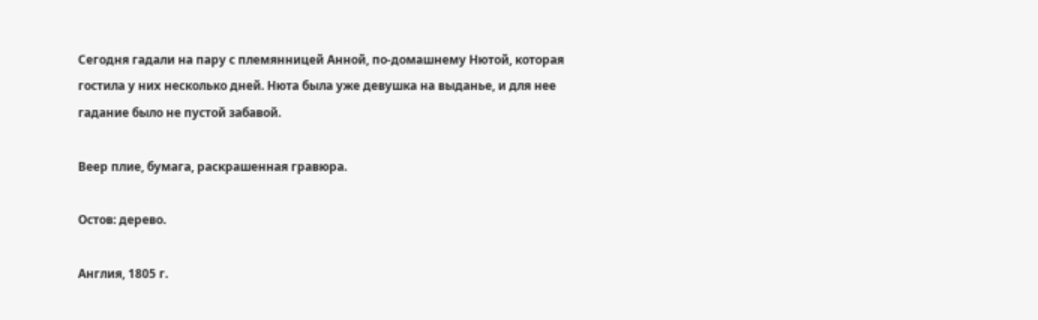Сегодня гадали на пару с племянницей Анной, по-домашнему Нютой, которая гостила у них несколько дней. Нюта была уже девушка на выданье, и для нее гадание было не пустой забавой.

Веер плие, бумага, раскрашенная гравюра.

Остов: дерево.

Англия, 1805 г.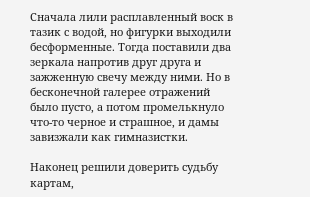Сначала лили расплавленный воск в тазик с водой, но фигурки выходили бесформенные. Тогда поставили два зеркала напротив друг друга и зажженную свечу между ними. Но в бесконечной галерее отражений было пусто, а потом промелькнуло что-то черное и страшное, и дамы завизжали как гимназистки.

Наконец решили доверить судьбу картам,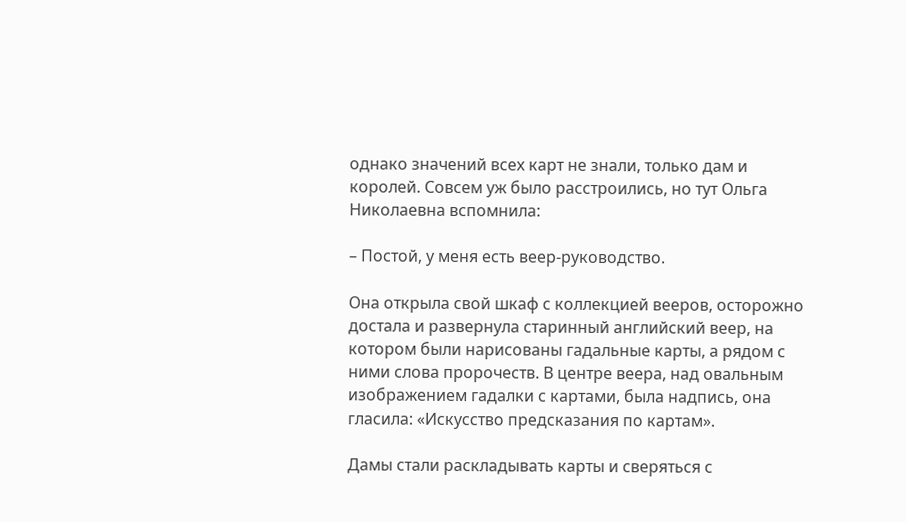однако значений всех карт не знали, только дам и королей. Совсем уж было расстроились, но тут Ольга Николаевна вспомнила:

– Постой, у меня есть веер-руководство.

Она открыла свой шкаф с коллекцией вееров, осторожно достала и развернула старинный английский веер, на котором были нарисованы гадальные карты, а рядом с ними слова пророчеств. В центре веера, над овальным изображением гадалки с картами, была надпись, она гласила: «Искусство предсказания по картам».

Дамы стали раскладывать карты и сверяться с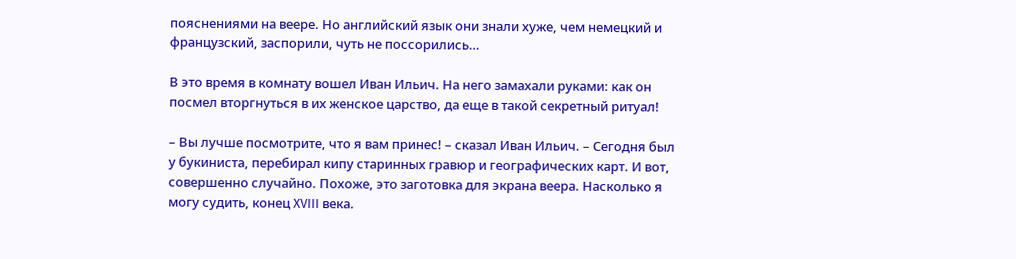пояснениями на веере. Но английский язык они знали хуже, чем немецкий и французский, заспорили, чуть не поссорились…

В это время в комнату вошел Иван Ильич. На него замахали руками: как он посмел вторгнуться в их женское царство, да еще в такой секретный ритуал!

– Вы лучше посмотрите, что я вам принес! – сказал Иван Ильич. – Сегодня был у букиниста, перебирал кипу старинных гравюр и географических карт. И вот, совершенно случайно. Похоже, это заготовка для экрана веера. Насколько я могу судить, конец XVIII века.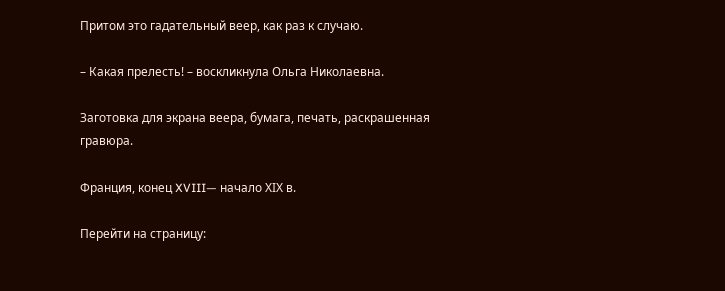Притом это гадательный веер, как раз к случаю.

– Какая прелесть! – воскликнула Ольга Николаевна.

Заготовка для экрана веера, бумага, печать, раскрашенная гравюра.

Франция, конец XVIII— начало ХIХ в.

Перейти на страницу: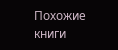Похожие книги